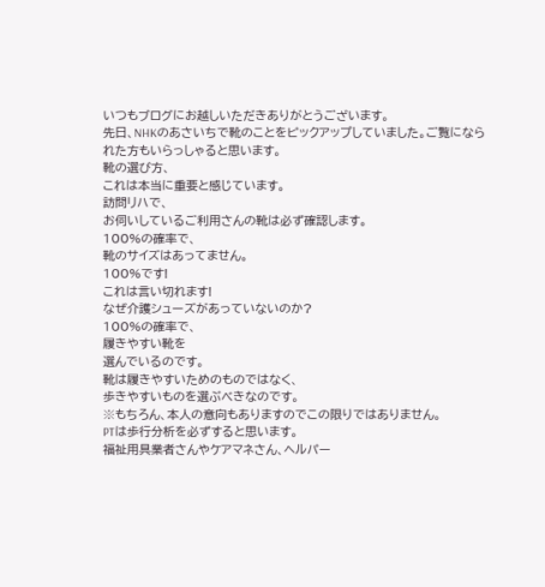いつもブログにお越しいただきありがとうございます。
先日、NHKのあさいちで靴のことをピックアップしていました。ご覧になられた方もいらっしゃると思います。
靴の選び方、
これは本当に重要と感じています。
訪問リハで、
お伺いしているご利用さんの靴は必ず確認します。
100%の確率で、
靴のサイズはあってません。
100%です!
これは言い切れます!
なぜ介護シューズがあっていないのか?
100%の確率で、
履きやすい靴を
選んでいるのです。
靴は履きやすいためのものではなく、
歩きやすいものを選ぶべきなのです。
※もちろん、本人の意向もありますのでこの限りではありません。
PTは歩行分析を必ずすると思います。
福祉用具業者さんやケアマネさん、ヘルパー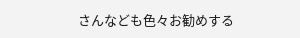さんなども色々お勧めする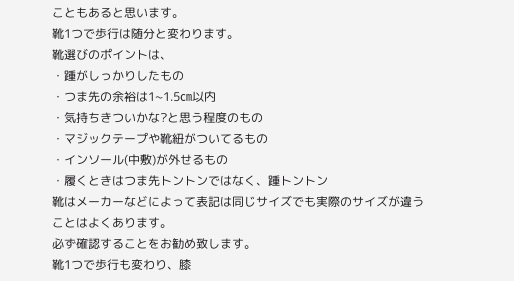こともあると思います。
靴1つで歩行は随分と変わります。
靴選びのポイントは、
・踵がしっかりしたもの
・つま先の余裕は1~1.5㎝以内
・気持ちきついかな?と思う程度のもの
・マジックテープや靴紐がついてるもの
・インソール(中敷)が外せるもの
・履くときはつま先トントンではなく、踵トントン
靴はメーカーなどによって表記は同じサイズでも実際のサイズが違うことはよくあります。
必ず確認することをお勧め致します。
靴1つで歩行も変わり、膝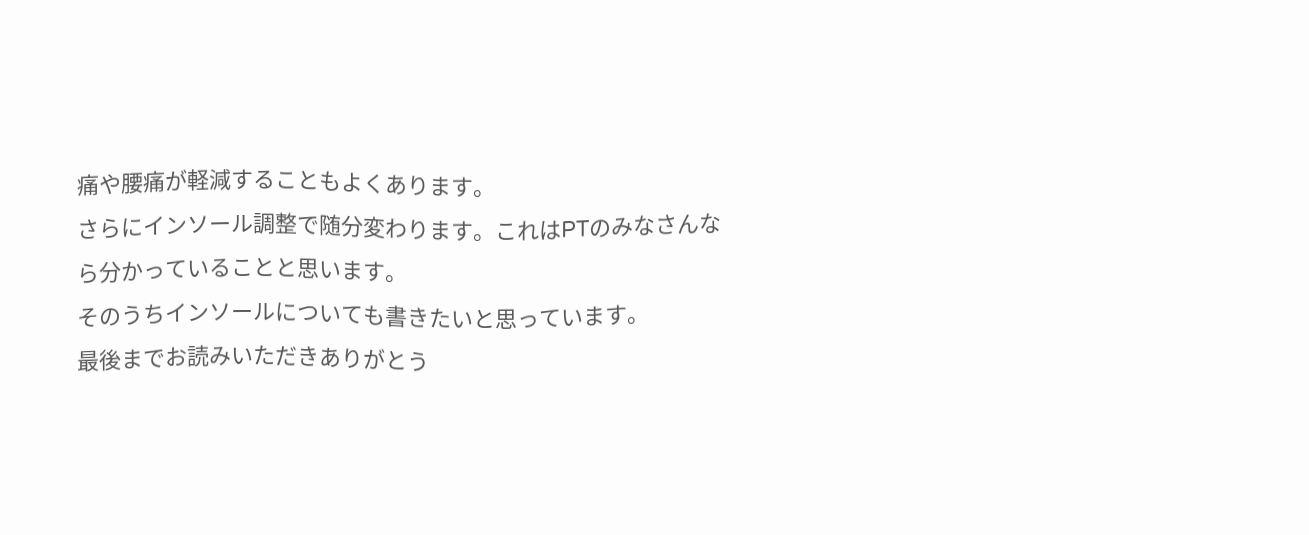痛や腰痛が軽減することもよくあります。
さらにインソール調整で随分変わります。これはPTのみなさんなら分かっていることと思います。
そのうちインソールについても書きたいと思っています。
最後までお読みいただきありがとう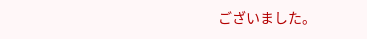ございました。